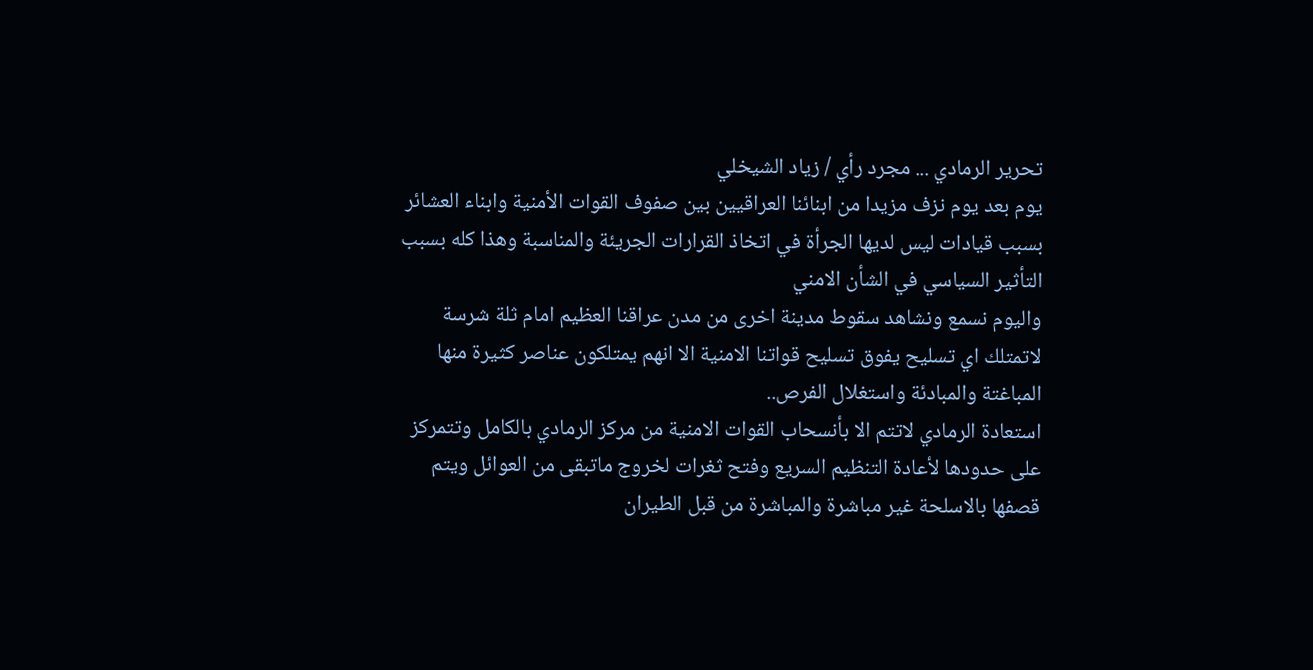تحرير الرمادي ... مجرد رأي / زياد الشيخلي
يوم بعد يوم نزف مزيدا من ابنائنا العراقيين بين صفوف القوات الأمنية وابناء العشائر بسبب قيادات ليس لديها الجرأة في اتخاذ القرارات الجريئة والمناسبة وهذا كله بسبب التأثير السياسي في الشأن الامني
واليوم نسمع ونشاهد سقوط مدينة اخرى من مدن عراقنا العظيم امام ثلة شرسة لاتمتلك اي تسليح يفوق تسليح قواتنا الامنية الا انهم يمتلكون عناصر كثيرة منها المباغتة والمبادئة واستغلال الفرص..
استعادة الرمادي لاتتم الا بأنسحاب القوات الامنية من مركز الرمادي بالكامل وتتمركز على حدودها لأعادة التنظيم السريع وفتح ثغرات لخروج ماتبقى من العوائل ويتم قصفها بالاسلحة غير مباشرة والمباشرة من قبل الطيران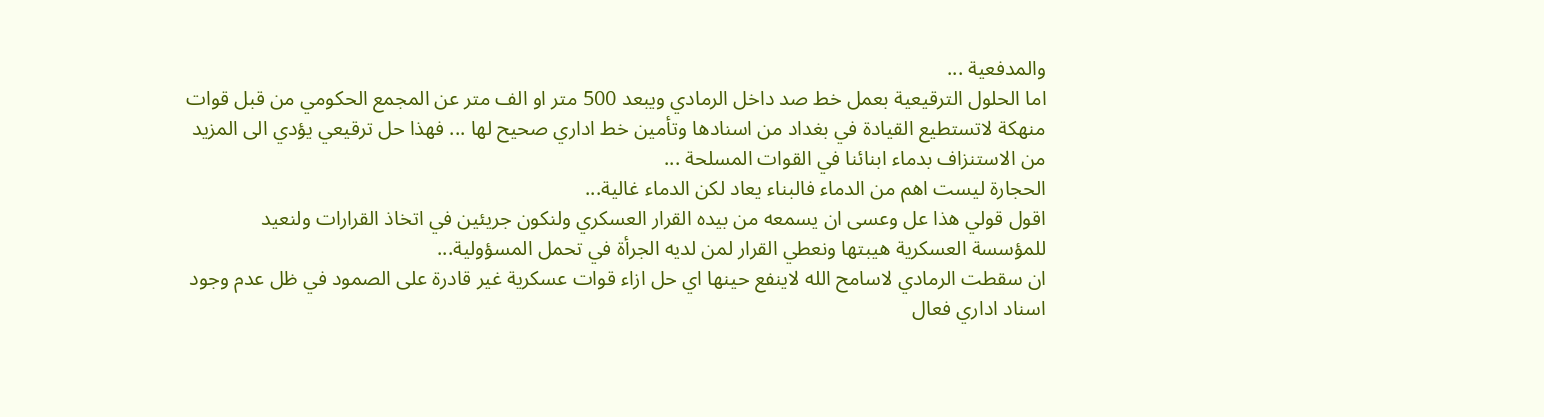والمدفعية ...
اما الحلول الترقيعية بعمل خط صد داخل الرمادي ويبعد 500 متر او الف متر عن المجمع الحكومي من قبل قوات منهكة لاتستطيع القيادة في بغداد من اسنادها وتأمين خط اداري صحيح لها ... فهذا حل ترقيعي يؤدي الى المزيد من الاستنزاف بدماء ابنائنا في القوات المسلحة ...
الحجارة ليست اهم من الدماء فالبناء يعاد لكن الدماء غالية...
اقول قولي هذا عل وعسى ان يسمعه من بيده القرار العسكري ولنكون جريئين في اتخاذ القرارات ولنعيد للمؤسسة العسكرية هيبتها ونعطي القرار لمن لديه الجرأة في تحمل المسؤولية...
ان سقطت الرمادي لاسامح الله لاينفع حينها اي حل ازاء قوات عسكرية غير قادرة على الصمود في ظل عدم وجود اسناد اداري فعال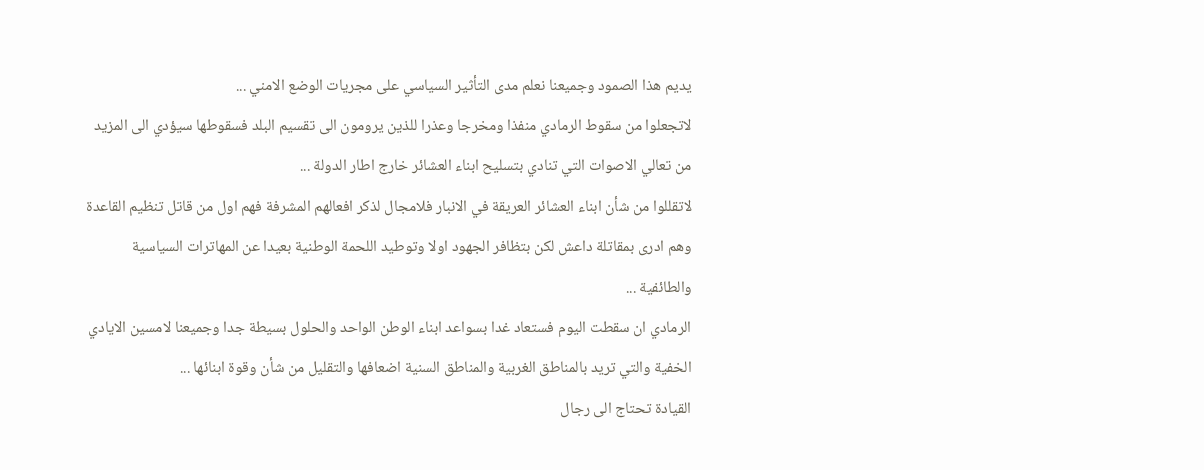يديم هذا الصمود وجميعنا نعلم مدى التأثير السياسي على مجريات الوضع الامني ...
لاتجعلوا من سقوط الرمادي منفذا ومخرجا وعذرا للذين يرومون الى تقسيم البلد فسقوطها سيؤدي الى المزيد من تعالي الاصوات التي تنادي بتسليح ابناء العشائر خارج اطار الدولة ...
لاتقللوا من شأن ابناء العشائر العريقة في الانبار فلامجال لذكر افعالهم المشرفة فهم اول من قاتل تنظيم القاعدة وهم ادرى بمقاتلة داعش لكن بتظافر الجهود اولا وتوطيد اللحمة الوطنية بعيدا عن المهاترات السياسية والطائفية ...
الرمادي ان سقطت اليوم فستعاد غدا بسواعد ابناء الوطن الواحد والحلول بسيطة جدا وجميعنا لامسين الايادي الخفية والتي تريد بالمناطق الغربية والمناطق السنية اضعافها والتقليل من شأن وقوة ابنائها ...
القيادة تحتاج الى رجال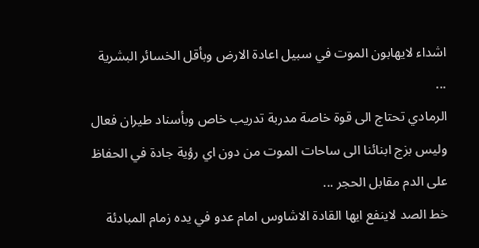اشداء لايهابون الموت في سبيل اعادة الارض وبأقل الخسائر البشرية ...
الرمادي تحتاج الى قوة خاصة مدربة تدريب خاص وبأسناد طيران فعال وليس بزج ابنائنا الى ساحات الموت من دون اي رؤية جادة في الحفاظ على الدم مقابل الحجر ...
خط الصد لاينفع ايها القادة الاشاوس امام عدو في يده زمام المبادئة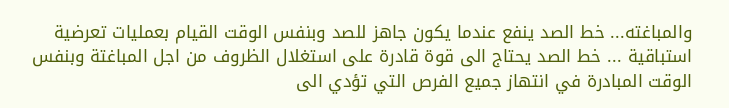والمباغته... خط الصد ينفع عندما يكون جاهز للصد وبنفس الوقت القيام بعمليات تعرضية استباقية ... خط الصد يحتاج الى قوة قادرة على استغلال الظروف من اجل المباغتة وبنفس الوقت المبادرة في انتهاز جميع الفرص التي تؤدي الى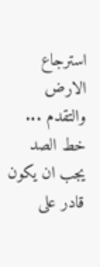استرجاع الارض والتقدم ... خط الصد يجب ان يكون قادر على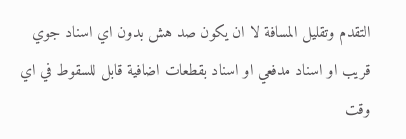التقدم وتقليل المسافة لا ان يكون صد هش بدون اي اسناد جوي قريب او اسناد مدفعي او اسناد بقطعات اضافية قابل للسقوط في اي وقت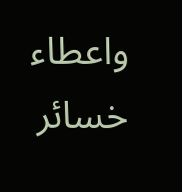واعطاء خسائر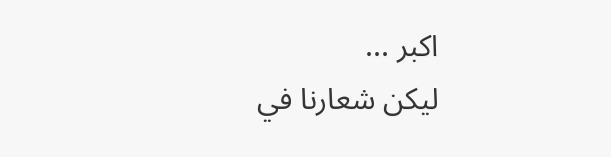اكبر ...
ليكن شعارنا في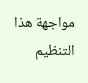مواجهة هذا التنظيم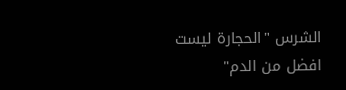الشرس "الحجارة ليست افضل من الدم"